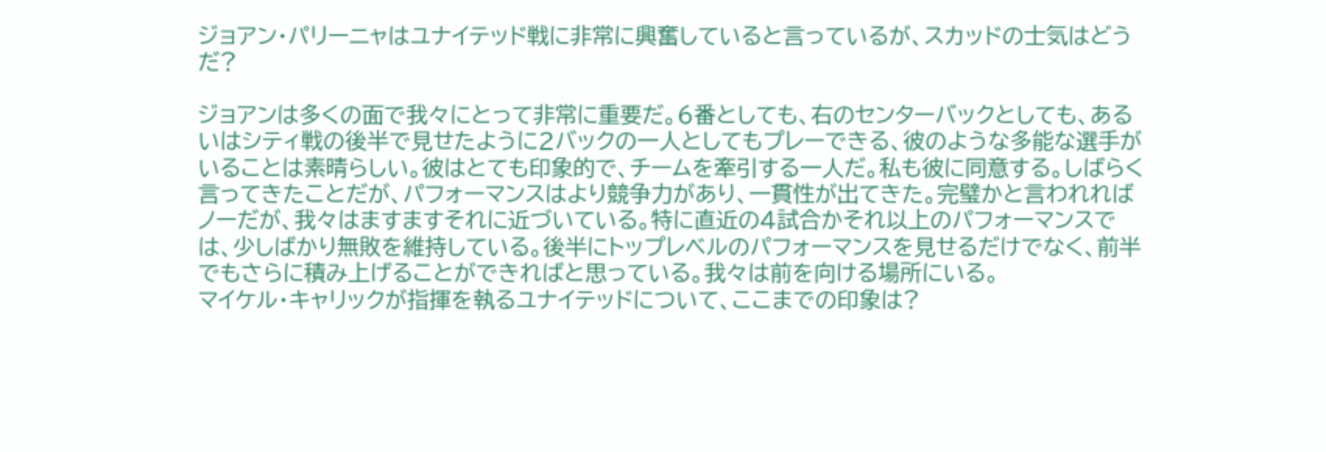ジョアン・パリーニャはユナイテッド戦に非常に興奮していると言っているが、スカッドの士気はどうだ?

ジョアンは多くの面で我々にとって非常に重要だ。6番としても、右のセンターバックとしても、あるいはシティ戦の後半で見せたように2バックの一人としてもプレーできる、彼のような多能な選手がいることは素晴らしい。彼はとても印象的で、チームを牽引する一人だ。私も彼に同意する。しばらく言ってきたことだが、パフォーマンスはより競争力があり、一貫性が出てきた。完璧かと言われればノーだが、我々はますますそれに近づいている。特に直近の4試合かそれ以上のパフォーマンスでは、少しばかり無敗を維持している。後半にトップレベルのパフォーマンスを見せるだけでなく、前半でもさらに積み上げることができればと思っている。我々は前を向ける場所にいる。
マイケル・キャリックが指揮を執るユナイテッドについて、ここまでの印象は?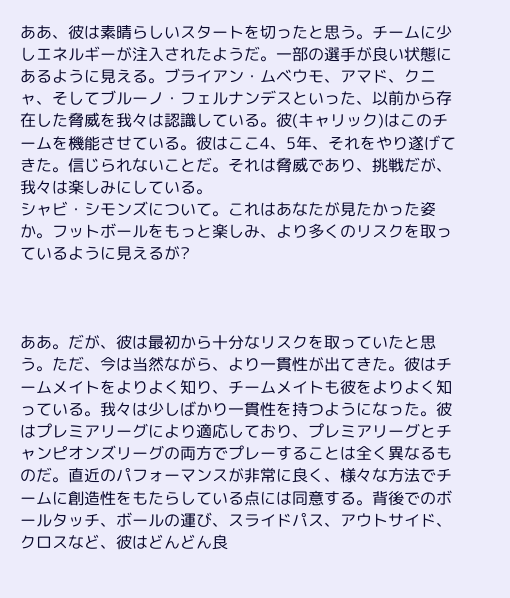ああ、彼は素晴らしいスタートを切ったと思う。チームに少しエネルギーが注入されたようだ。一部の選手が良い状態にあるように見える。ブライアン・ムベウモ、アマド、クニャ、そしてブルーノ・フェルナンデスといった、以前から存在した脅威を我々は認識している。彼(キャリック)はこのチームを機能させている。彼はここ4、5年、それをやり遂げてきた。信じられないことだ。それは脅威であり、挑戦だが、我々は楽しみにしている。
シャビ・シモンズについて。これはあなたが見たかった姿か。フットボールをもっと楽しみ、より多くのリスクを取っているように見えるが?



ああ。だが、彼は最初から十分なリスクを取っていたと思う。ただ、今は当然ながら、より一貫性が出てきた。彼はチームメイトをよりよく知り、チームメイトも彼をよりよく知っている。我々は少しばかり一貫性を持つようになった。彼はプレミアリーグにより適応しており、プレミアリーグとチャンピオンズリーグの両方でプレーすることは全く異なるものだ。直近のパフォーマンスが非常に良く、様々な方法でチームに創造性をもたらしている点には同意する。背後でのボールタッチ、ボールの運び、スライドパス、アウトサイド、クロスなど、彼はどんどん良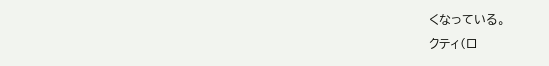くなっている。
クティ(ロ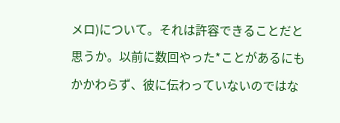メロ)について。それは許容できることだと思うか。以前に数回やった*ことがあるにもかかわらず、彼に伝わっていないのではな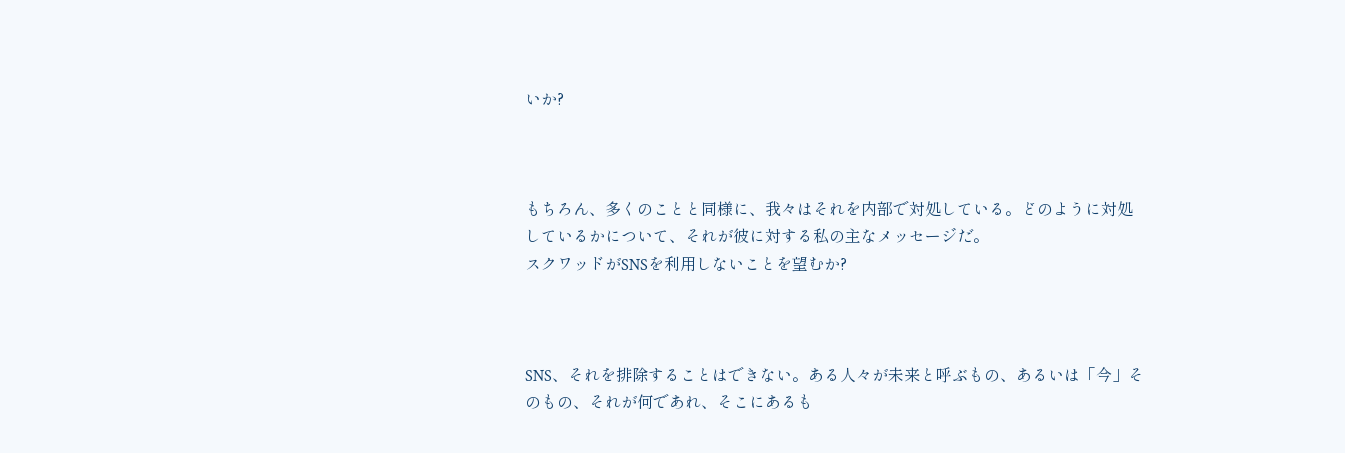いか?



もちろん、多くのことと同様に、我々はそれを内部で対処している。どのように対処しているかについて、それが彼に対する私の主なメッセージだ。
スクワッドがSNSを利用しないことを望むか?



SNS、それを排除することはできない。ある人々が未来と呼ぶもの、あるいは「今」そのもの、それが何であれ、そこにあるも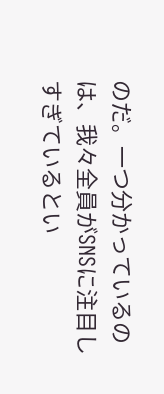のだ。一つ分かっているのは、我々全員がSNSに注目しすぎているとい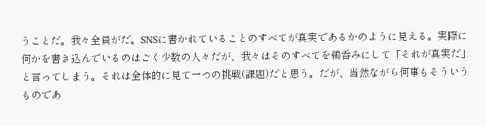うことだ。我々全員がだ。SNSに書かれていることのすべてが真実であるかのように見える。実際に何かを書き込んでいるのはごく少数の人々だが、我々はそのすべてを鵜呑みにして「それが真実だ」と言ってしまう。それは全体的に見て一つの挑戦(課題)だと思う。だが、当然ながら何事もそういうものであ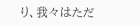り、我々はただ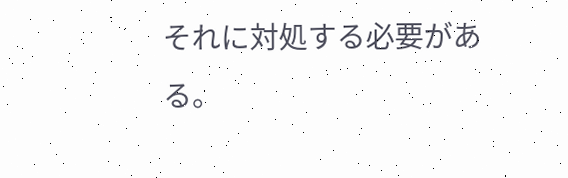それに対処する必要がある。